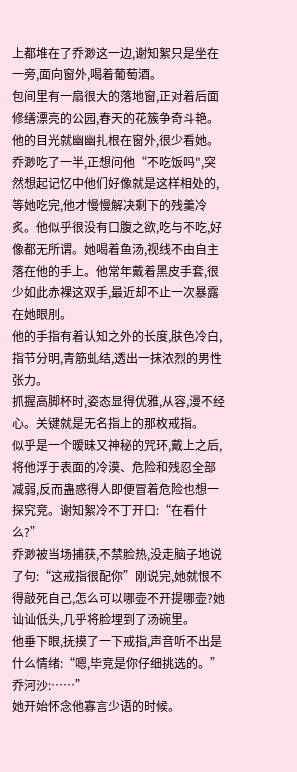上都堆在了乔渺这一边,谢知絮只是坐在一旁,面向窗外,喝着葡萄酒。
包间里有一扇很大的落地窗,正对着后面修缮漂亮的公园,春天的花簇争奇斗艳。
他的目光就幽幽扎根在窗外,很少看她。
乔渺吃了一半,正想问他“不吃饭吗",突然想起记忆中他们好像就是这样相处的,等她吃完,他才慢慢解决剩下的残羹冷炙。他似乎很没有口腹之欲,吃与不吃,好像都无所谓。她喝着鱼汤,视线不由自主落在他的手上。他常年戴着黑皮手套,很少如此赤裸这双手,最近却不止一次暴露在她眼刖。
他的手指有着认知之外的长度,肤色冷白,指节分明,青筋虬结,透出一抹浓烈的男性张力。
抓握高脚杯时,姿态显得优雅,从容,漫不经心。关键就是无名指上的那枚戒指。
似乎是一个暧昧又神秘的咒环,戴上之后,将他浮于表面的冷漠、危险和残忍全部减弱,反而蛊惑得人即便冒着危险也想一探究竞。谢知絮冷不丁开口:“在看什么?”
乔渺被当场捕获,不禁脸热,没走脑子地说了句:“这戒指很配你”刚说完,她就恨不得敲死自己,怎么可以哪壶不开提哪壶?她讪讪低头,几乎将脸埋到了汤碗里。
他垂下眼,抚摸了一下戒指,声音听不出是什么情绪:“嗯,毕竞是你仔细挑选的。”
乔河沙:……”
她开始怀念他寡言少语的时候。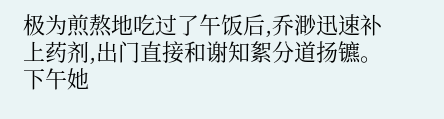极为煎熬地吃过了午饭后,乔渺迅速补上药剂,出门直接和谢知絮分道扬镳。
下午她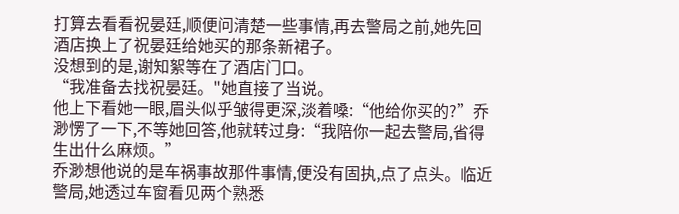打算去看看祝晏廷,顺便问清楚一些事情,再去警局之前,她先回酒店换上了祝晏廷给她买的那条新裙子。
没想到的是,谢知絮等在了酒店门口。
“我准备去找祝晏廷。"她直接了当说。
他上下看她一眼,眉头似乎皱得更深,淡着嗓:“他给你买的?”乔渺愣了一下,不等她回答,他就转过身:“我陪你一起去警局,省得生出什么麻烦。”
乔渺想他说的是车祸事故那件事情,便没有固执,点了点头。临近警局,她透过车窗看见两个熟悉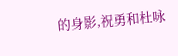的身影,祝勇和杜咏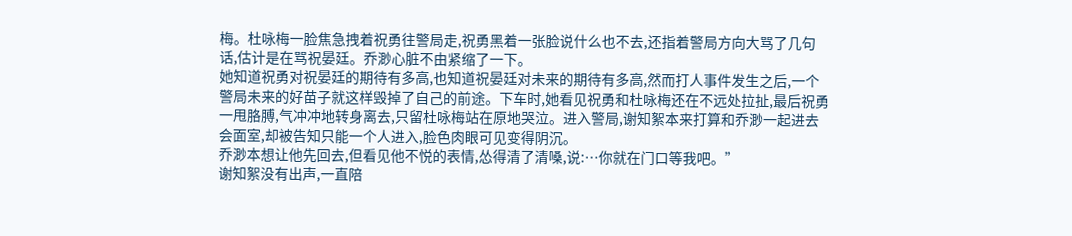梅。杜咏梅一脸焦急拽着祝勇往警局走,祝勇黑着一张脸说什么也不去,还指着警局方向大骂了几句话,估计是在骂祝晏廷。乔渺心脏不由紧缩了一下。
她知道祝勇对祝晏廷的期待有多高,也知道祝晏廷对未来的期待有多高,然而打人事件发生之后,一个警局未来的好苗子就这样毁掉了自己的前途。下车时,她看见祝勇和杜咏梅还在不远处拉扯,最后祝勇一甩胳膊,气冲冲地转身离去,只留杜咏梅站在原地哭泣。进入警局,谢知絮本来打算和乔渺一起进去会面室,却被告知只能一个人进入,脸色肉眼可见变得阴沉。
乔渺本想让他先回去,但看见他不悦的表情,怂得清了清嗓,说:…你就在门口等我吧。”
谢知絮没有出声,一直陪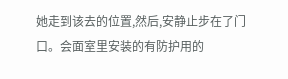她走到该去的位置,然后,安静止步在了门口。会面室里安装的有防护用的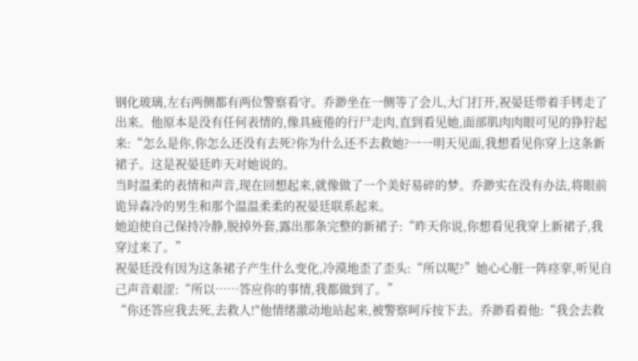钢化玻璃,左右两侧都有两位警察看守。乔渺坐在一侧等了会儿,大门打开,祝晏廷带着手铐走了出来。他原本是没有任何表情的,像具疲倦的行尸走肉,直到看见她,面部肌肉肉眼可见的狰狞起来:“怎么是你,你怎么还没有去死?你为什么还不去救她?一一明天见面,我想看见你穿上这条新裙子。这是祝晏廷昨天对她说的。
当时温柔的表情和声音,现在回想起来,就像做了一个美好易碎的梦。乔渺实在没有办法,将眼前诡异森冷的男生和那个温温柔柔的祝晏廷联系起来。
她迫使自己保持冷静,脱掉外套,露出那条完整的新裙子:“昨天你说,你想看见我穿上新裙子,我穿过来了。”
祝晏廷没有因为这条裙子产生什么变化,冷漠地歪了歪头:“所以呢?”她心心脏一阵痉挛,听见自己声音艰涩:“所以……答应你的事情,我都做到了。”
“你还答应我去死,去救人!"他情绪激动地站起来,被警察呵斥按下去。乔渺看着他:“我会去救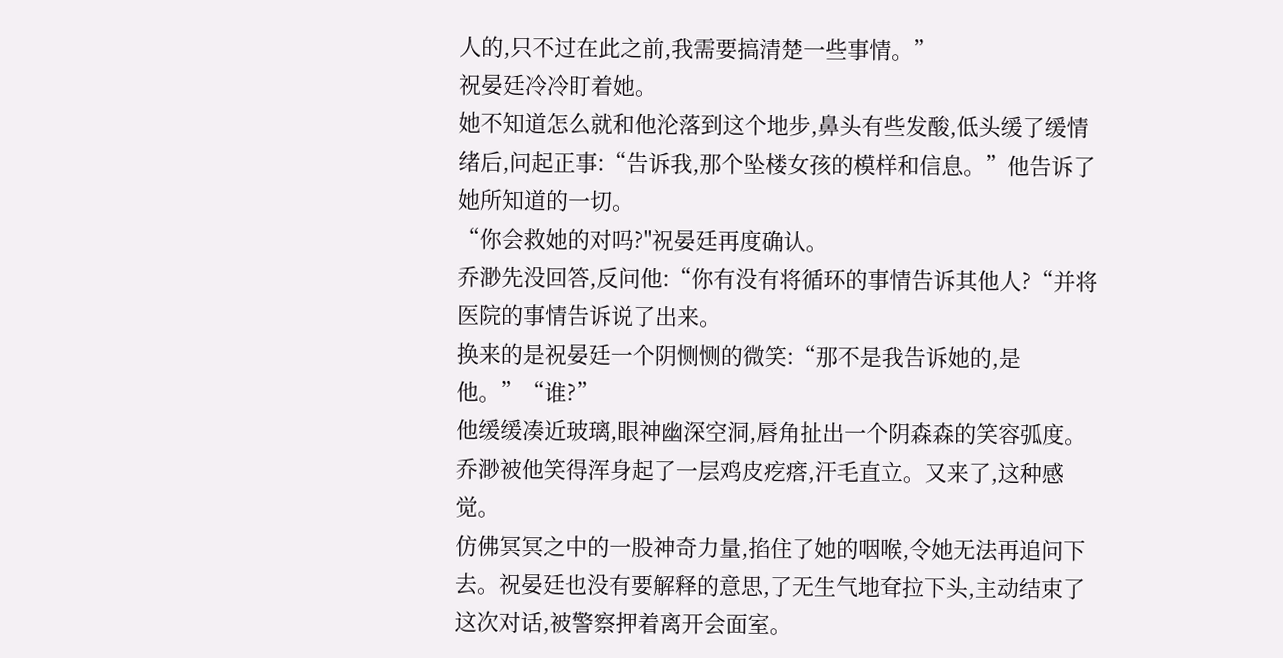人的,只不过在此之前,我需要搞清楚一些事情。”
祝晏廷冷冷盯着她。
她不知道怎么就和他沦落到这个地步,鼻头有些发酸,低头缓了缓情绪后,问起正事:“告诉我,那个坠楼女孩的模样和信息。”他告诉了她所知道的一切。
“你会救她的对吗?"祝晏廷再度确认。
乔渺先没回答,反问他:“你有没有将循环的事情告诉其他人?“并将医院的事情告诉说了出来。
换来的是祝晏廷一个阴恻恻的微笑:“那不是我告诉她的,是他。”“谁?”
他缓缓凑近玻璃,眼神幽深空洞,唇角扯出一个阴森森的笑容弧度。乔渺被他笑得浑身起了一层鸡皮疙瘩,汗毛直立。又来了,这种感觉。
仿佛冥冥之中的一股神奇力量,掐住了她的咽喉,令她无法再追问下去。祝晏廷也没有要解释的意思,了无生气地耷拉下头,主动结束了这次对话,被警察押着离开会面室。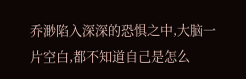乔渺陷入深深的恐惧之中,大脑一片空白,都不知道自己是怎么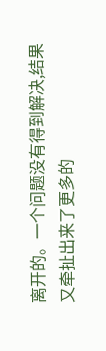离开的。一个问题没有得到解决,结果又牵扯出来了更多的